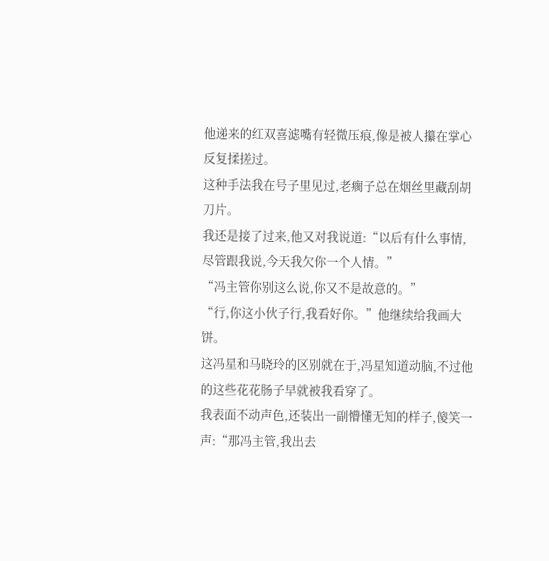他递来的红双喜滤嘴有轻微压痕,像是被人攥在掌心反复揉搓过。
这种手法我在号子里见过,老瘸子总在烟丝里藏刮胡刀片。
我还是接了过来,他又对我说道:“以后有什么事情,尽管跟我说,今天我欠你一个人情。”
“冯主管你别这么说,你又不是故意的。”
“行,你这小伙子行,我看好你。”他继续给我画大饼。
这冯星和马晓玲的区别就在于,冯星知道动脑,不过他的这些花花肠子早就被我看穿了。
我表面不动声色,还装出一副懵懂无知的样子,傻笑一声:“那冯主管,我出去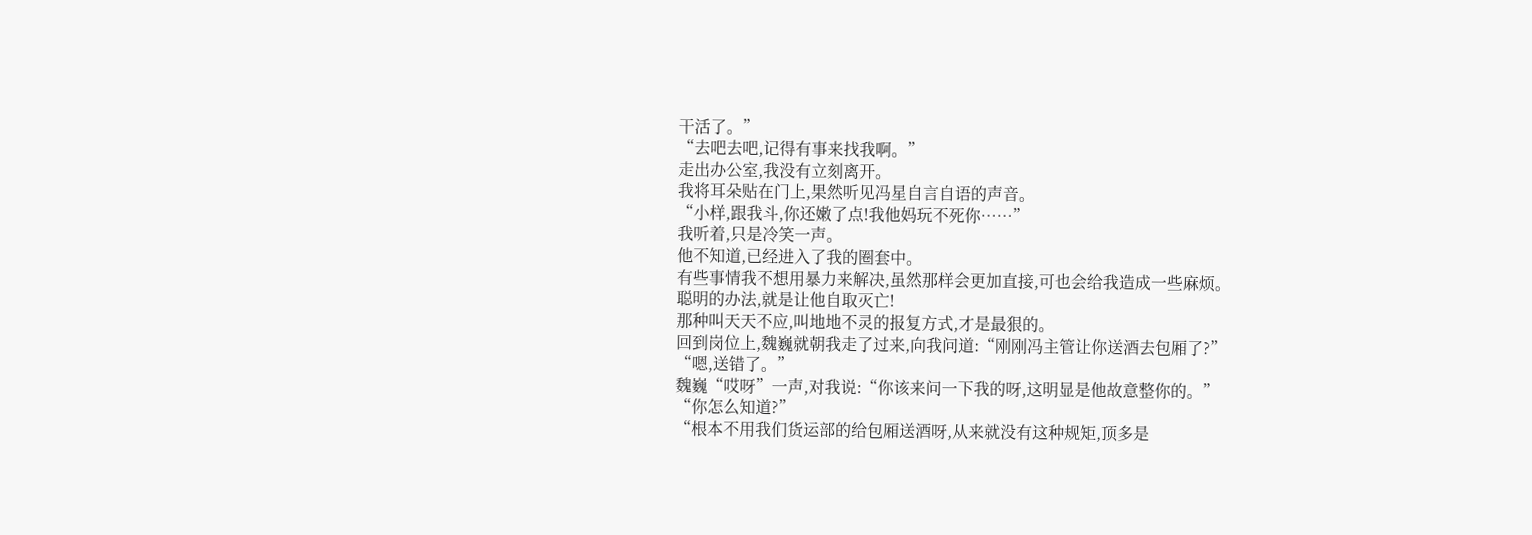干活了。”
“去吧去吧,记得有事来找我啊。”
走出办公室,我没有立刻离开。
我将耳朵贴在门上,果然听见冯星自言自语的声音。
“小样,跟我斗,你还嫩了点!我他妈玩不死你……”
我听着,只是冷笑一声。
他不知道,已经进入了我的圈套中。
有些事情我不想用暴力来解决,虽然那样会更加直接,可也会给我造成一些麻烦。
聪明的办法,就是让他自取灭亡!
那种叫天天不应,叫地地不灵的报复方式,才是最狠的。
回到岗位上,魏巍就朝我走了过来,向我问道:“刚刚冯主管让你送酒去包厢了?”
“嗯,送错了。”
魏巍“哎呀”一声,对我说:“你该来问一下我的呀,这明显是他故意整你的。”
“你怎么知道?”
“根本不用我们货运部的给包厢送酒呀,从来就没有这种规矩,顶多是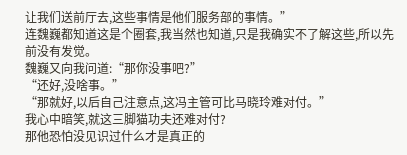让我们送前厅去,这些事情是他们服务部的事情。”
连魏巍都知道这是个圈套,我当然也知道,只是我确实不了解这些,所以先前没有发觉。
魏巍又向我问道:“那你没事吧?”
“还好,没啥事。”
“那就好,以后自己注意点,这冯主管可比马晓玲难对付。”
我心中暗笑,就这三脚猫功夫还难对付?
那他恐怕没见识过什么才是真正的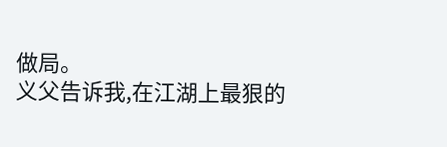做局。
义父告诉我,在江湖上最狠的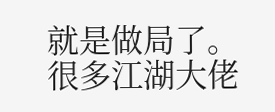就是做局了。
很多江湖大佬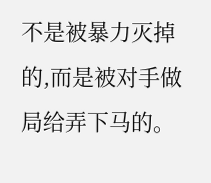不是被暴力灭掉的,而是被对手做局给弄下马的。